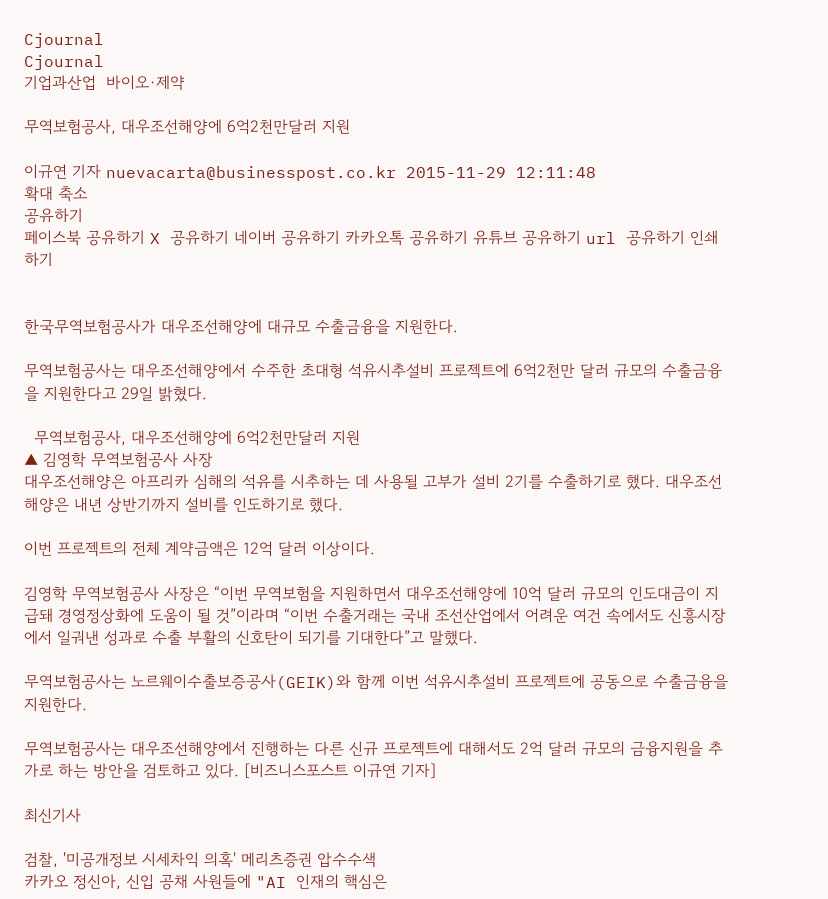Cjournal
Cjournal
기업과산업  바이오·제약

무역보험공사, 대우조선해양에 6억2천만달러 지원

이규연 기자 nuevacarta@businesspost.co.kr 2015-11-29 12:11:48
확대 축소
공유하기
페이스북 공유하기 X 공유하기 네이버 공유하기 카카오톡 공유하기 유튜브 공유하기 url 공유하기 인쇄하기


한국무역보험공사가 대우조선해양에 대규모 수출금융을 지원한다.

무역보험공사는 대우조선해양에서 수주한 초대형 석유시추설비 프로젝트에 6억2천만 달러 규모의 수출금융을 지원한다고 29일 밝혔다.

  무역보험공사, 대우조선해양에 6억2천만달러 지원
▲ 김영학 무역보험공사 사장
대우조선해양은 아프리카 심해의 석유를 시추하는 데 사용될 고부가 설비 2기를 수출하기로 했다. 대우조선해양은 내년 상반기까지 설비를 인도하기로 했다.

이번 프로젝트의 전체 계약금액은 12억 달러 이상이다.

김영학 무역보험공사 사장은 “이번 무역보험을 지원하면서 대우조선해양에 10억 달러 규모의 인도대금이 지급돼 경영정상화에 도움이 될 것”이라며 “이번 수출거래는 국내 조선산업에서 어려운 여건 속에서도 신흥시장에서 일궈낸 성과로 수출 부활의 신호탄이 되기를 기대한다”고 말했다.

무역보험공사는 노르웨이수출보증공사(GEIK)와 함께 이번 석유시추설비 프로젝트에 공동으로 수출금융을 지원한다.

무역보험공사는 대우조선해양에서 진행하는 다른 신규 프로젝트에 대해서도 2억 달러 규모의 금융지원을 추가로 하는 방안을 검토하고 있다. [비즈니스포스트 이규연 기자]

최신기사

검찰, '미공개정보 시세차익 의혹' 메리츠증권 압수수색
카카오 정신아, 신입 공채 사원들에 "AI 인재의 핵심은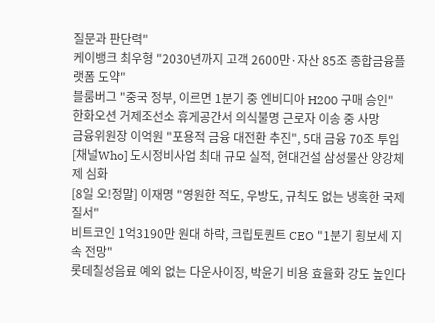질문과 판단력"
케이뱅크 최우형 "2030년까지 고객 2600만·자산 85조 종합금융플랫폼 도약"
블룸버그 "중국 정부, 이르면 1분기 중 엔비디아 H200 구매 승인"
한화오션 거제조선소 휴게공간서 의식불명 근로자 이송 중 사망
금융위원장 이억원 "포용적 금융 대전환 추진", 5대 금융 70조 투입
[채널Who] 도시정비사업 최대 규모 실적, 현대건설 삼성물산 양강체제 심화
[8일 오!정말] 이재명 "영원한 적도, 우방도, 규칙도 없는 냉혹한 국제질서"
비트코인 1억3190만 원대 하락, 크립토퀀트 CEO "1분기 횡보세 지속 전망"
롯데칠성음료 예외 없는 다운사이징, 박윤기 비용 효율화 강도 높인다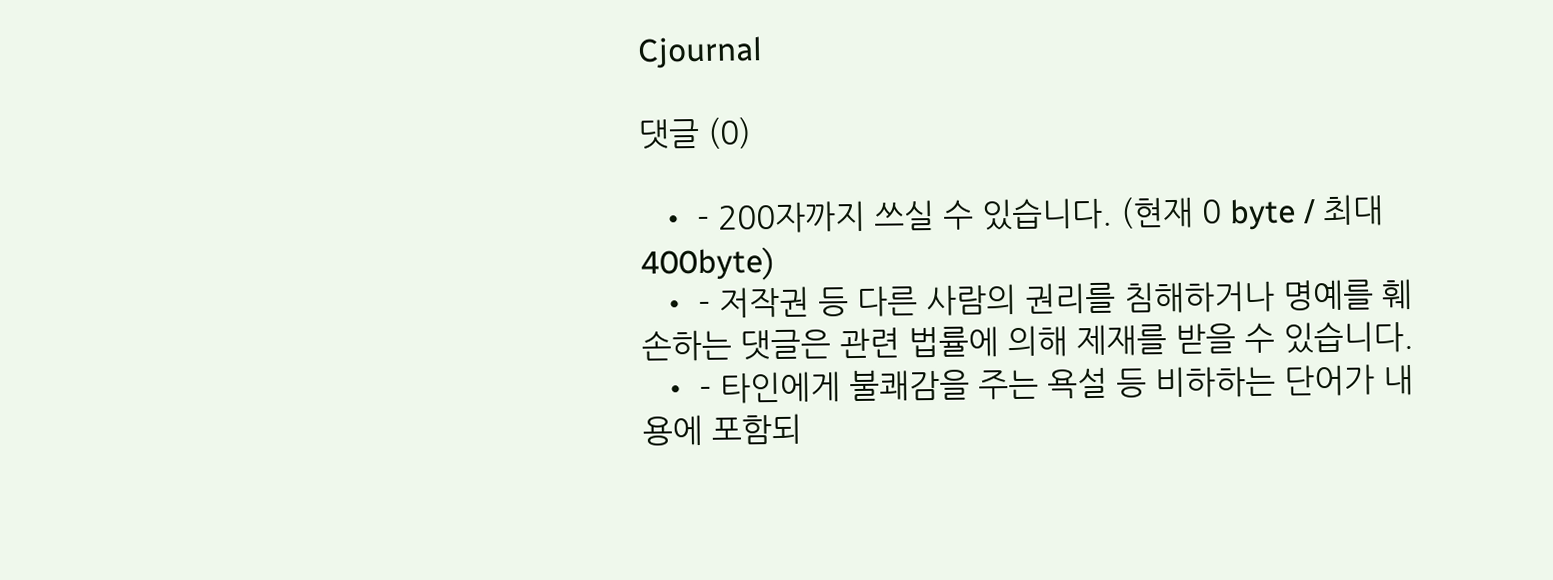Cjournal

댓글 (0)

  • - 200자까지 쓰실 수 있습니다. (현재 0 byte / 최대 400byte)
  • - 저작권 등 다른 사람의 권리를 침해하거나 명예를 훼손하는 댓글은 관련 법률에 의해 제재를 받을 수 있습니다.
  • - 타인에게 불쾌감을 주는 욕설 등 비하하는 단어가 내용에 포함되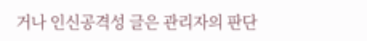거나 인신공격성 글은 관리자의 판단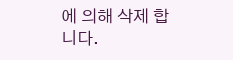에 의해 삭제 합니다.